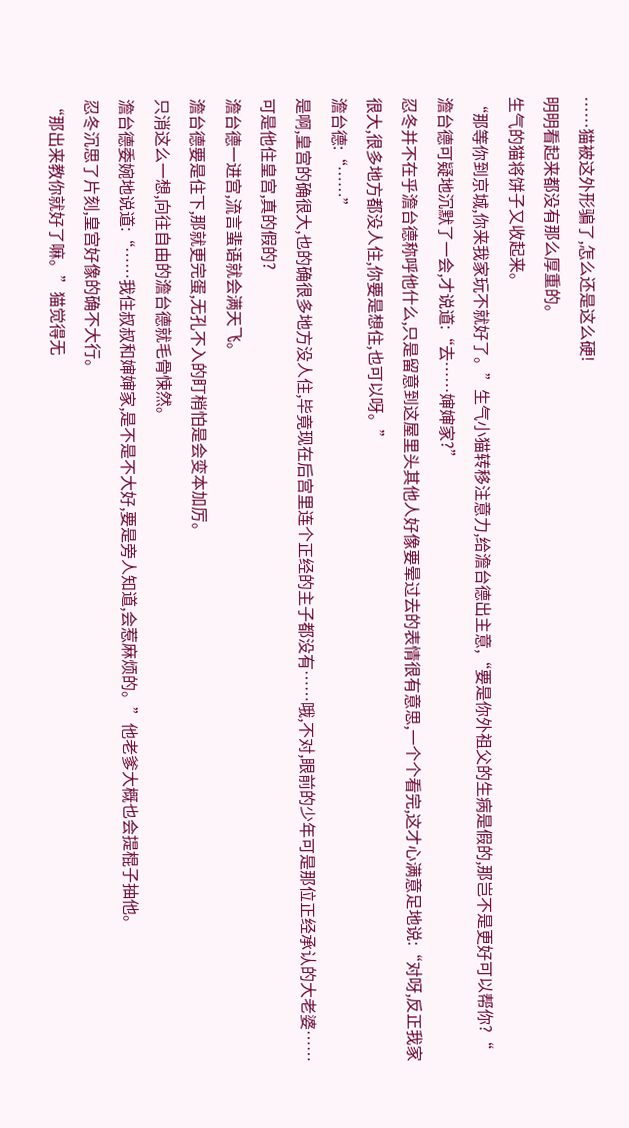……猫被这外形骗了,怎么还是这么硬!
明明看起来都没有那么厚重的。
生气的猫将饼子又收起来。
“那等你到京城,你来我家玩不就好了。”生气小猫转移注意力,给澹台德出主意,“要是你外祖父的生病是假的,那岂不是更好可以帮你?“
澹台德可疑地沉默了一会,才说道:“去……婶婶家?”
忍冬并不在乎澹台德称呼他什么,只是留意到这屋里头其他人好像要晕过去的表情很有意思,一个个看完,这才心满意足地说:“对呀,反正我家很大,很多地方都没人住,你要是想住,也可以呀。”
澹台德:“……”
是啊,皇宫的确很大,也的确很多地方没人住,毕竟现在后宫里连个正经的主子都没有……哦,不对,眼前的少年可是那位正经承认的大老婆……可是他住皇宫,真的假的?
澹台德一进宫,流言蜚语就会满天飞。
澹台德要是住下,那就更完蛋,无孔不入的盯梢怕是会变本加厉。
只消这么一想,向往自由的澹台德就毛骨悚然。
澹台德委婉地说道:“……我住叔叔和婶婶家,是不是不大好,要是旁人知道,会惹麻烦的。”他老爹大概也会提棍子抽他。
忍冬沉思了片刻,皇宫好像的确不大行。
“那出来教你就好了嘛。”猫觉得无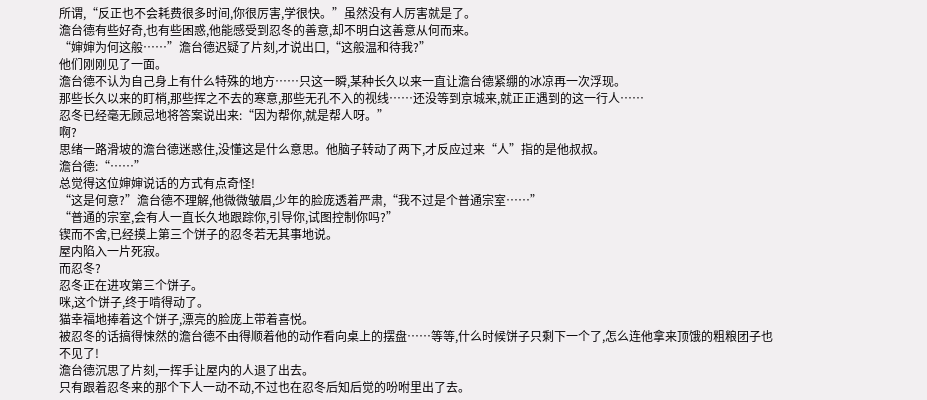所谓,“反正也不会耗费很多时间,你很厉害,学很快。”虽然没有人厉害就是了。
澹台德有些好奇,也有些困惑,他能感受到忍冬的善意,却不明白这善意从何而来。
“婶婶为何这般……”澹台德迟疑了片刻,才说出口,“这般温和待我?”
他们刚刚见了一面。
澹台德不认为自己身上有什么特殊的地方……只这一瞬,某种长久以来一直让澹台德紧绷的冰凉再一次浮现。
那些长久以来的盯梢,那些挥之不去的寒意,那些无孔不入的视线……还没等到京城来,就正正遇到的这一行人……
忍冬已经毫无顾忌地将答案说出来:“因为帮你,就是帮人呀。”
啊?
思绪一路滑坡的澹台德迷惑住,没懂这是什么意思。他脑子转动了两下,才反应过来“人”指的是他叔叔。
澹台德:“……”
总觉得这位婶婶说话的方式有点奇怪!
“这是何意?”澹台德不理解,他微微皱眉,少年的脸庞透着严肃,“我不过是个普通宗室……”
“普通的宗室,会有人一直长久地跟踪你,引导你,试图控制你吗?”
锲而不舍,已经摸上第三个饼子的忍冬若无其事地说。
屋内陷入一片死寂。
而忍冬?
忍冬正在进攻第三个饼子。
咪,这个饼子,终于啃得动了。
猫幸福地捧着这个饼子,漂亮的脸庞上带着喜悦。
被忍冬的话搞得悚然的澹台德不由得顺着他的动作看向桌上的摆盘……等等,什么时候饼子只剩下一个了,怎么连他拿来顶饿的粗粮团子也不见了!
澹台德沉思了片刻,一挥手让屋内的人退了出去。
只有跟着忍冬来的那个下人一动不动,不过也在忍冬后知后觉的吩咐里出了去。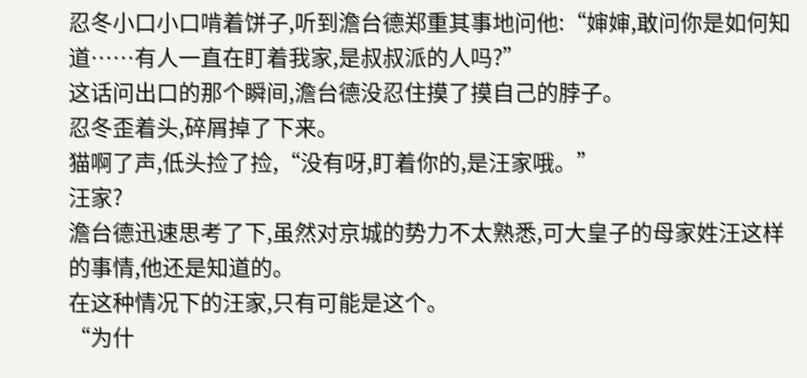忍冬小口小口啃着饼子,听到澹台德郑重其事地问他:“婶婶,敢问你是如何知道……有人一直在盯着我家,是叔叔派的人吗?”
这话问出口的那个瞬间,澹台德没忍住摸了摸自己的脖子。
忍冬歪着头,碎屑掉了下来。
猫啊了声,低头捡了捡,“没有呀,盯着你的,是汪家哦。”
汪家?
澹台德迅速思考了下,虽然对京城的势力不太熟悉,可大皇子的母家姓汪这样的事情,他还是知道的。
在这种情况下的汪家,只有可能是这个。
“为什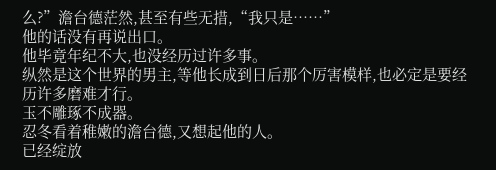么?”澹台德茫然,甚至有些无措,“我只是……”
他的话没有再说出口。
他毕竟年纪不大,也没经历过许多事。
纵然是这个世界的男主,等他长成到日后那个厉害模样,也必定是要经历许多磨难才行。
玉不雕琢不成器。
忍冬看着稚嫩的澹台德,又想起他的人。
已经绽放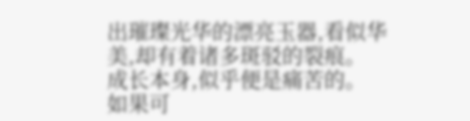出璀璨光华的漂亮玉器,看似华美,却有着诸多斑驳的裂痕。
成长本身,似乎便是痛苦的。
如果可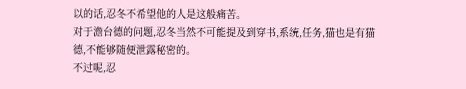以的话,忍冬不希望他的人是这般痛苦。
对于澹台德的问题,忍冬当然不可能提及到穿书,系统,任务,猫也是有猫德,不能够随便泄露秘密的。
不过呢,忍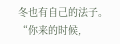冬也有自己的法子。
“你来的时候,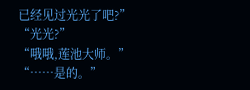已经见过光光了吧?”
“光光?”
“哦哦,莲池大师。”
“……是的。”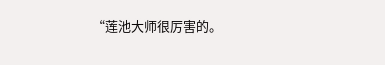“莲池大师很厉害的。